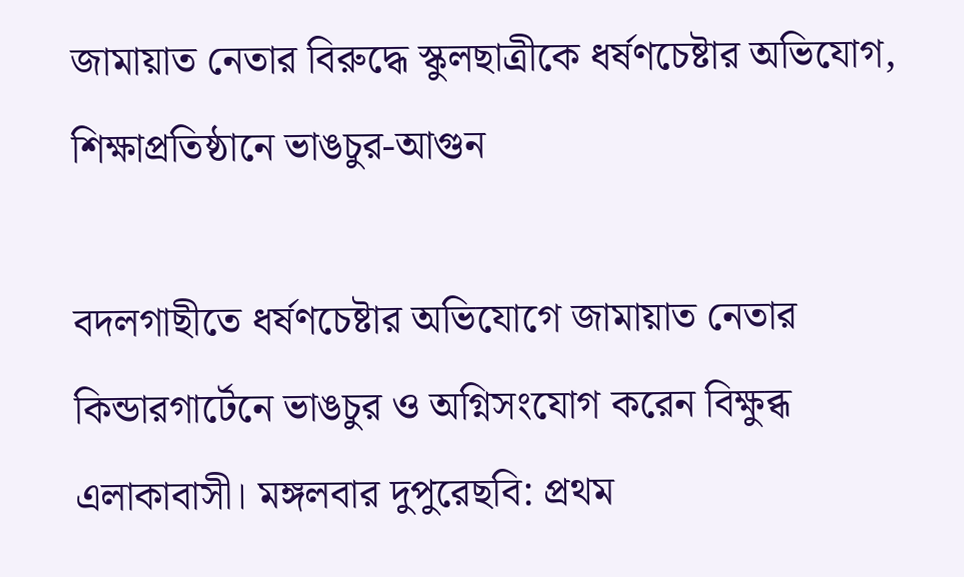জামায়াত নেতার বিরুদ্ধে স্কুলছাত্রীকে ধর্ষণচেষ্টার অভিযোগ, শিক্ষাপ্রতিষ্ঠানে ভাঙচুর-আগুন

বদলগাছীতে ধর্ষণচেষ্টার অভিযোগে জামায়াত নেতার কিন্ডারগার্টেনে ভাঙচুর ও অগ্নিসংযোগ করেন বিক্ষুব্ধ এলাকাবাসী। মঙ্গলবার দুপুরেছবি: প্রথম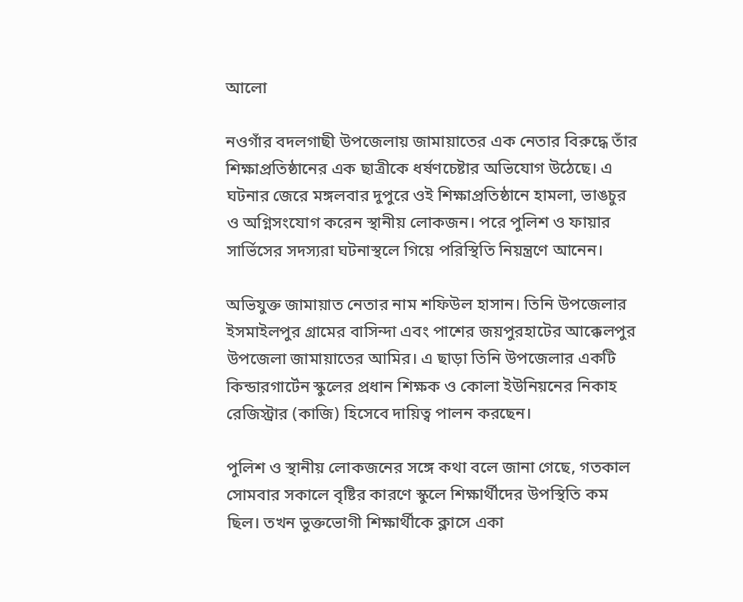আলো

নওগাঁর বদলগাছী উপজেলায় জামায়াতের এক নেতার বিরুদ্ধে তাঁর শিক্ষাপ্রতিষ্ঠানের এক ছাত্রীকে ধর্ষণচেষ্টার অভিযোগ উঠেছে। এ ঘটনার জেরে মঙ্গলবার দুপুরে ওই শিক্ষাপ্রতিষ্ঠানে হামলা, ভাঙচুর ও অগ্নিসংযোগ করেন স্থানীয় লোকজন। পরে পুলিশ ও ফায়ার সার্ভিসের সদস্যরা ঘটনাস্থলে গিয়ে পরিস্থিতি নিয়ন্ত্রণে আনেন।

অভিযুক্ত জামায়াত নেতার নাম শফিউল হাসান। তিনি উপজেলার ইসমাইলপুর গ্রামের বাসিন্দা এবং পাশের জয়পুরহাটের আক্কেলপুর উপজেলা জামায়াতের আমির। এ ছাড়া তিনি উপজেলার একটি কিন্ডারগার্টেন স্কুলের প্রধান শিক্ষক ও কোলা ইউনিয়নের নিকাহ রেজিস্ট্রার (কাজি) হিসেবে দায়িত্ব পালন করছেন।

পুলিশ ও স্থানীয় লোকজনের সঙ্গে কথা বলে জানা গেছে, গতকাল সোমবার সকালে বৃষ্টির কারণে স্কুলে শিক্ষার্থীদের উপস্থিতি কম ছিল। তখন ভুক্তভোগী শিক্ষার্থীকে ক্লাসে একা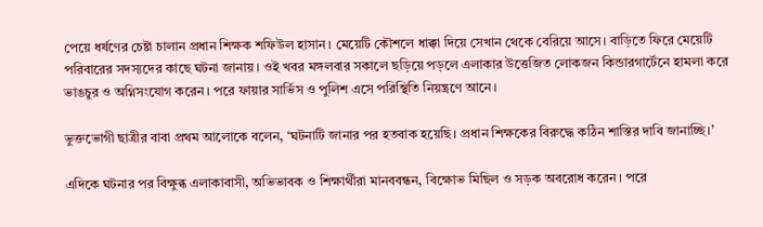পেয়ে ধর্ষণের চেষ্টা চালান প্রধান শিক্ষক শফিউল হাসান। মেয়েটি কৌশলে ধাক্কা দিয়ে সেখান থেকে বেরিয়ে আসে। বাড়িতে ফিরে মেয়েটি পরিবারের সদস্যদের কাছে ঘটনা জানায়। ওই খবর মঙ্গলবার সকালে ছড়িয়ে পড়লে এলাকার উত্তেজিত লোকজন কিন্ডারগার্টেনে হামলা করে ভাঙচুর ও অগ্নিসংযোগ করেন। পরে ফায়ার সার্ভিস ও পুলিশ এসে পরিস্থিতি নিয়ন্ত্রণে আনে।

ভুক্তভোগী ছাত্রীর বাবা প্রথম আলোকে বলেন, ‘ঘটনাটি জানার পর হতবাক হয়েছি। প্রধান শিক্ষকের বিরুদ্ধে কঠিন শাস্তির দাবি জানাচ্ছি।’

এদিকে ঘটনার পর বিক্ষুব্ধ এলাকাবাসী, অভিভাবক ও শিক্ষার্থীরা মানববন্ধন, বিক্ষোভ মিছিল ও সড়ক অবরোধ করেন। পরে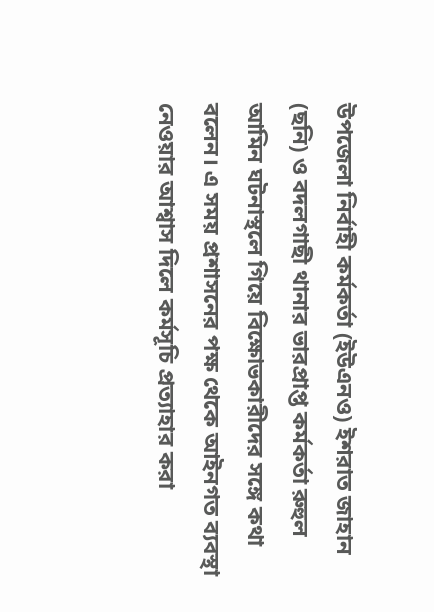উপজেলা নির্বাহী কর্মকর্তা (ইউএনও) ইশরাত জাহান (ছনি) ও বদলগাছী থানার ভারপ্রাপ্ত কর্মকর্তা রুহুল আমিন ঘটনাস্থলে গিয়ে বিক্ষোভকারীদের সঙ্গে কথা বলেন। এ সময় প্রশাসনের পক্ষ থেকে আইনগত ব্যবস্থা নেওয়ার আশ্বাস দিলে কর্মসূচি প্রত্যাহার করা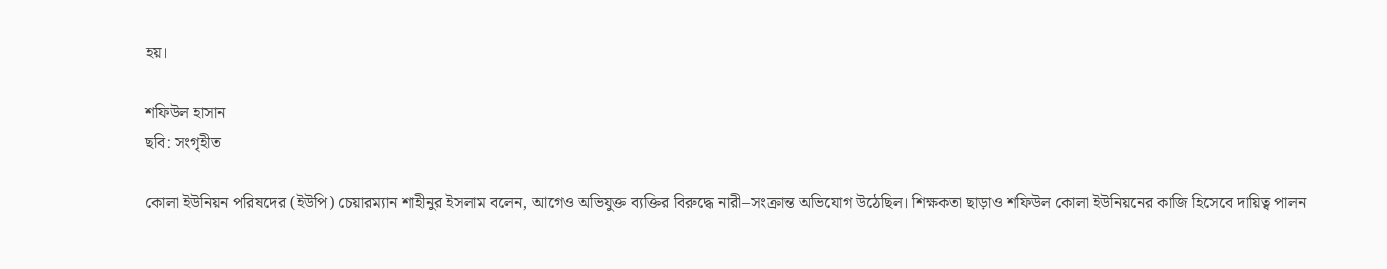হয়।

শফিউল হাসান
ছবি: সংগৃহীত

কোলা ইউনিয়ন পরিষদের (ইউপি) চেয়ারম্যান শাহীনুর ইসলাম বলেন, আগেও অভিযুক্ত ব্যক্তির বিরুদ্ধে নারী–সংক্রান্ত অভিযোগ উঠেছিল। শিক্ষকতা ছাড়াও শফিউল কোলা ইউনিয়নের কাজি হিসেবে দায়িত্ব পালন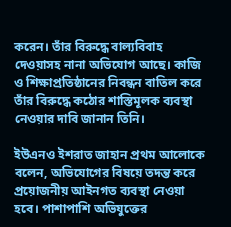করেন। তাঁর বিরুদ্ধে বাল্যবিবাহ দেওয়াসহ নানা অভিযোগ আছে। কাজি ও শিক্ষাপ্রতিষ্ঠানের নিবন্ধন বাতিল করে তাঁর বিরুদ্ধে কঠোর শাস্তিমূলক ব্যবস্থা নেওয়ার দাবি জানান তিনি।

ইউএনও ইশরাত জাহান প্রথম আলোকে বলেন, অভিযোগের বিষয়ে তদন্ত করে প্রয়োজনীয় আইনগত ব্যবস্থা নেওয়া হবে। পাশাপাশি অভিযুক্তের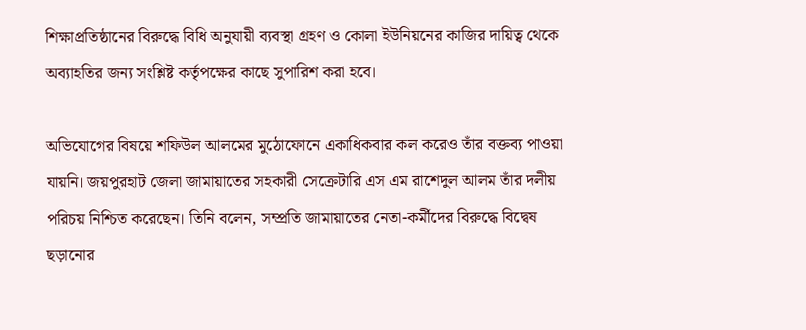শিক্ষাপ্রতিষ্ঠানের বিরুদ্ধে বিধি অনুযায়ী ব্যবস্থা গ্রহণ ও কোলা ইউনিয়নের কাজির দায়িত্ব থেকে অব্যাহতির জন্য সংশ্লিষ্ট কর্তৃপক্ষের কাছে সুপারিশ করা হবে।

অভিযোগের বিষয়ে শফিউল আলমের মুঠোফোনে একাধিকবার কল করেও তাঁর বক্তব্য পাওয়া যায়নি। জয়পুরহাট জেলা জামায়াতের সহকারী সেক্রেটারি এস এম রাশেদুল আলম তাঁর দলীয় পরিচয় নিশ্চিত করেছেন। তিনি বলেন, সম্প্রতি জামায়াতের নেতা-কর্মীদের বিরুদ্ধে বিদ্বেষ ছড়ানোর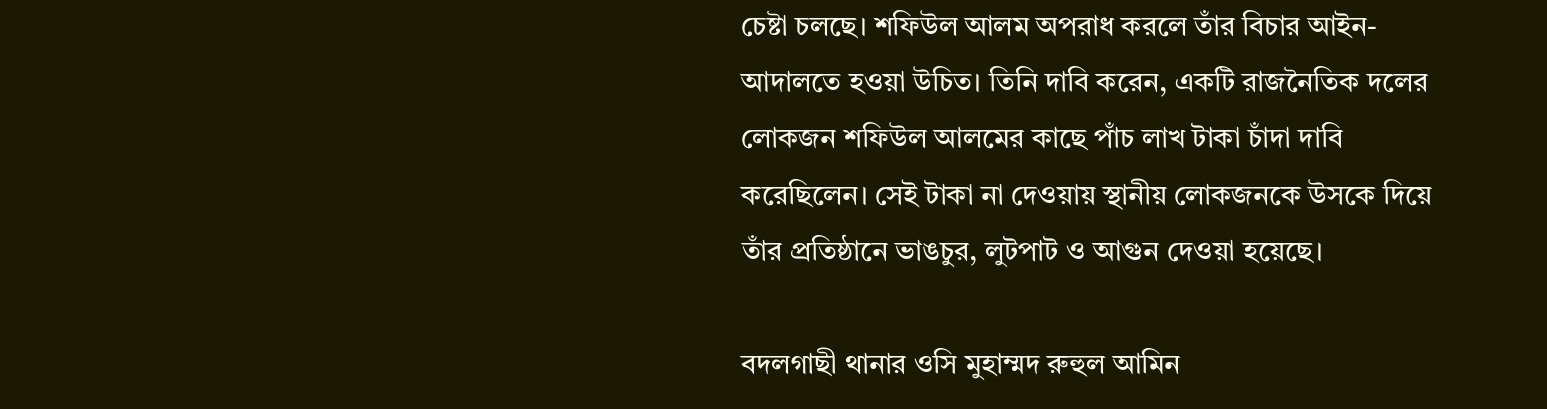চেষ্টা চলছে। শফিউল আলম অপরাধ করলে তাঁর বিচার আইন-আদালতে হওয়া উচিত। তিনি দাবি করেন, একটি রাজনৈতিক দলের লোকজন শফিউল আলমের কাছে পাঁচ লাখ টাকা চাঁদা দাবি করেছিলেন। সেই টাকা না দেওয়ায় স্থানীয় লোকজনকে উসকে দিয়ে তাঁর প্রতিষ্ঠানে ভাঙচুর, লুটপাট ও আগুন দেওয়া হয়েছে।

বদলগাছী থানার ওসি মুহাম্মদ রুহুল আমিন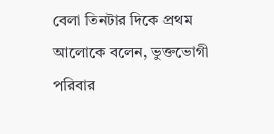বেলা তিনটার দিকে প্রথম আলোকে বলেন, ভুক্তভোগী পরিবার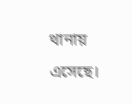থানায় এসেছে।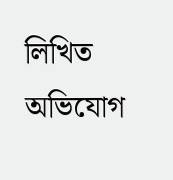লিখিত অভিযোগ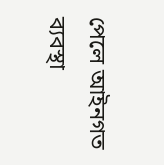পেলে আইনগত ব্যবস্থা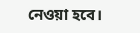নেওয়া হবে।